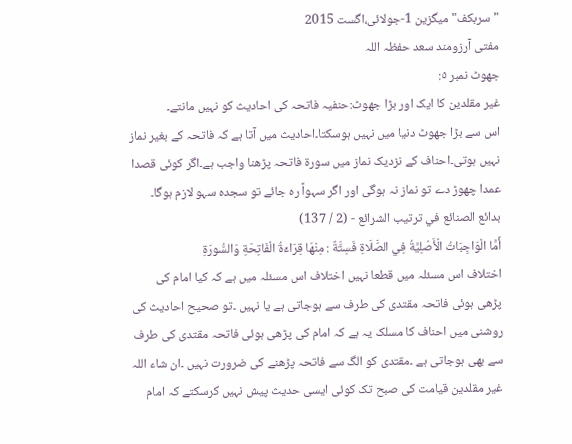"سربکف" میگزین 1-جولائی،اگست 2015
مفتی آرزومند سعد حفظہ اللہ
جھوٹ نمبر ٥:
غیر مقلدین کا ایک اور بڑا جھوٹ:حنفیہ فاتحہ کی احادیث کو نہیں مانتے۔
اس سے بڑا جھوٹ دنیا میں نہیں ہوسکتا۔احادیث میں آتا ہے کہ فاتحہ کے بغیر نماز نہیں ہوتی۔احناف کے نزدیک نماز میں سورۃ فاتحہ پڑھنا واجب ہے۔اگر کوئی قصدا عمدا چھوڑ دے تو نماز نہ ہوگی اور اگر سہواً رہ جائے تو سجدہ سہو لازم ہوگا۔
بدائع الصنائع في ترتيب الشرائع - (2 / 137)
أَمَّا الْوَاجِبَاتُ الْأَصْلِيَّةُ فِي الصَّلَاةِ فَسِتَّةٌ : مِنْهَا قِرَاءَةُ الْفَاتِحَةِ وَالسُّورَةِ
اختلاف اس مسئلہ میں قطعا نہیں اختلاف اس مسئلہ میں ہے کہ کیا امام کی پڑھی ہوئی فاتحہ مقتدی کی طرف سے ہوجاتی ہے یا نہیں ۔تو صحیح احادیث کی روشنی میں احناف کا مسلک یہ ہے کہ امام کی پڑھی ہوئی فاتحہ مقتدی کی طرف سے بھی ہوجاتی ہے ۔مقتدی کو الگ سے فاتحہ پڑھنے کی ضرورت نہیں ۔ان شاء اللہ غیر مقلدین قیامت کی صبح تک کوئی ایسی حدیث پیش نہیں کرسکتے کہ امام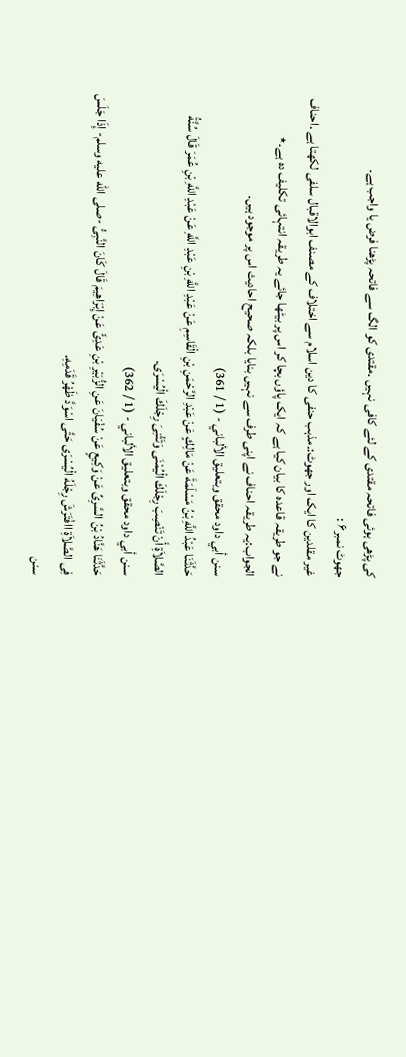کی پڑھی ہوئی فاتحہ مقتدی کے لئے کافی نہیں ۔مقتدی کو الگ سے فاتحہ پڑھنا فرض یا واجب ہے۔
جھوٹ نمبر۶ :
غیر مقلدین کا ایک اور جھوٹ:۔مذہب حنفی کا دین اسلام سے اختلاف کے مصنف ابوالاقبال سلفی لکھتا ہے ۔احناف نے جو طریقہ قاعدہ کا بیان کیا ہے کہ ایک پاؤں بچا کر اس پر بیٹھا جائے یہ طریقہ انتہائی تکلیف دہ ہے۔٭
الجواب:یہ طریقہ احناف نے اپنی طرف سے نہیں بنایا بلکہ صحیح احادیث اس پر موجود ہیں۔
سنن أبي داود محقق وبتعليق الألباني - (1 / 361)
حَدَّثَنَا عَبْدُ اللَّهِ بْنُ مَسْلَمَةَ عَنْ مَالِكٍ عَنْ عَبْدِ الرَّحْمَنِ بْنِ الْقَاسِمِ عَنْ عَبْدِ اللَّهِ بْنِ عَبْدِ اللَّهِ عَنْ عَبْدِ اللَّهِ بْنِ عُمَرَ قَالَ سُنَّةُ الصَّلاَةِ أَنْ تَنْصِبَ رِجْلَكَ الْيُمْنَى وَتَثْنِىَ رِجْلَكَ الْيُسْرَى.
سنن أبي داود محقق وبتعليق الألباني - (1 / 362)
حَدَّثَنَا هَنَّادُ بْنُ السَّرِىِّ عَنْ وَكِيعٍ عَنْ سُفْيَانَ عَنِ الزُّبَيْرِ بْنِ عَدِىٍّ عَنْ إِبْرَاهِيمَ قَالَ كَانَ النَّبِىُّ -صلى الله عليه وسلم- إِذَا جَلَسَ فِى الصَّلاَةِ اافْتَرَشَ رِجْلَهُ الْيُسْرَى حَتَّى اسْوَدَّ ظَهْرُ قَدَمِهِ.
سنن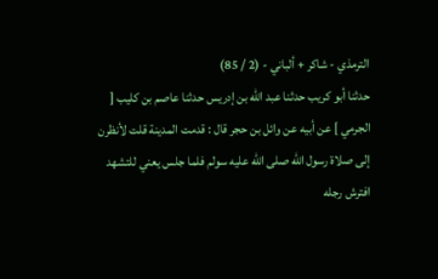الترمذي - شاكر + ألباني - (2 / 85)
حدثنا أبو كريب حدثنا عبد الله بن إدريس حدثنا عاصم بن كليب [ الجرمي ] عن أبيه عن وائل بن حجر قال : قدمت المدينة قلت لأنظرن إلى صلاة رسول الله صلى الله عليه سولم فلما جلس يعني للتشهد افترش رجله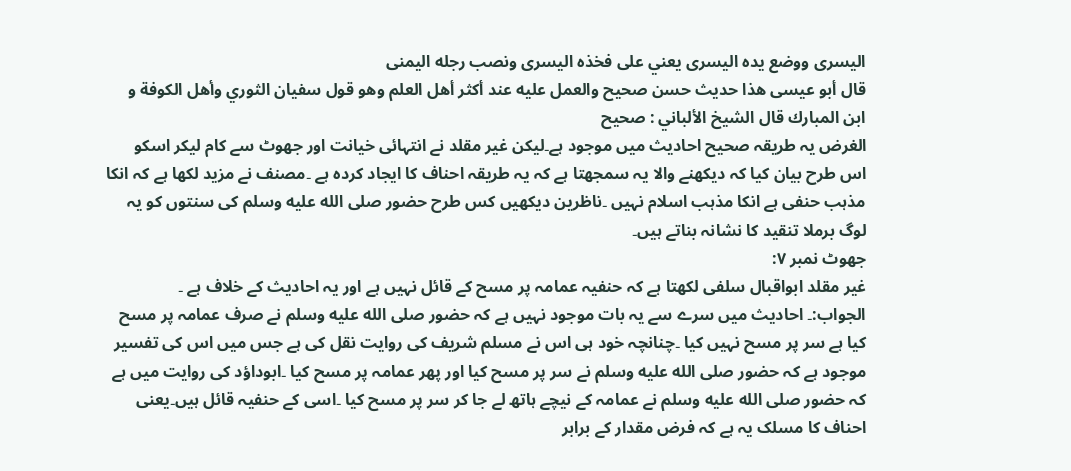اليسرى ووضع يده اليسرى يعني على فخذه اليسرى ونصب رجله اليمنى
قال أبو عيسى هذا حديث حسن صحيح والعمل عليه عند أكثر أهل العلم وهو قول سفيان الثوري وأهل الكوفة و ابن المبارك قال الشيخ الألباني : صحيح
الغرض یہ طریقہ صحیح احادیث میں موجود ہے۔لیکن غیر مقلد نے انتہائی خیانت اور جھوٹ سے کام لیکر اسکو اس طرح بیان کیا کہ دیکھنے والا یہ سمجھتا ہے کہ یہ طریقہ احناف کا ایجاد کردہ ہے ۔مصنف نے مزید لکھا ہے کہ انکا مذہب حنفی ہے انکا مذہب اسلام نہیں ۔ناظرین دیکھیں کس طرح حضور صلى الله عليه وسلم کی سنتوں کو یہ لوگ برملا تنقید کا نشانہ بناتے ہیں۔
جھوٹ نمبر ۷:
غیر مقلد ابواقبال سلفی لکھتا ہے کہ حنفیہ عمامہ پر مسح کے قائل نہیں ہے اور یہ احادیث کے خلاف ہے ۔
الجواب:۔ احادیث میں سرے سے یہ بات موجود نہیں ہے کہ حضور صلى الله عليه وسلم نے صرف عمامہ پر مسح کیا ہے سر پر مسح نہیں کیا ۔چنانچہ خود ہی اس نے مسلم شریف کی روایت نقل کی ہے جس میں اس کی تفسیر موجود ہے کہ حضور صلى الله عليه وسلم نے سر پر مسح کیا اور پھر عمامہ پر مسح کیا ۔ابوداؤد کی روایت میں ہے کہ حضور صلى الله عليه وسلم نے عمامہ کے نیچے ہاتھ لے جا کر سر پر مسح کیا ۔اسی کے حنفیہ قائل ہیں۔یعنی احناف کا مسلک یہ ہے کہ فرض مقدار کے برابر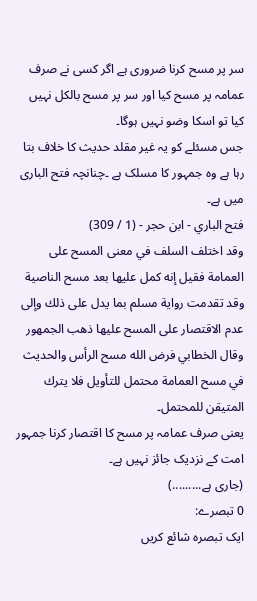سر پر مسح کرنا ضروری ہے اگر کسی نے صرف عمامہ پر مسح کیا اور سر پر مسح بالکل نہیں کیا تو اسکا وضو نہیں ہوگا۔
جس مسئلے کو یہ غیر مقلد حدیث کا خلاف بتا رہا ہے وہ جمہور کا مسلک ہے ۔چنانچہ فتح الباری میں ہے۔
فتح الباري - ابن حجر - (1 / 309)
وقد اختلف السلف في معنى المسح على العمامة فقيل إنه كمل عليها بعد مسح الناصية وقد تقدمت رواية مسلم بما يدل على ذلك وإلى عدم الاقتصار على المسح عليها ذهب الجمهور وقال الخطابي فرض الله مسح الرأس والحديث في مسح العمامة محتمل للتأويل فلا يترك المتيقن للمحتمل۔
یعنی صرف عمامہ پر مسح کا اقتصار کرنا جمہور امت کے نزدیک جائز نہیں ہے۔
(جاری ہے.........)
0 تبصرے:
ایک تبصرہ شائع کریں